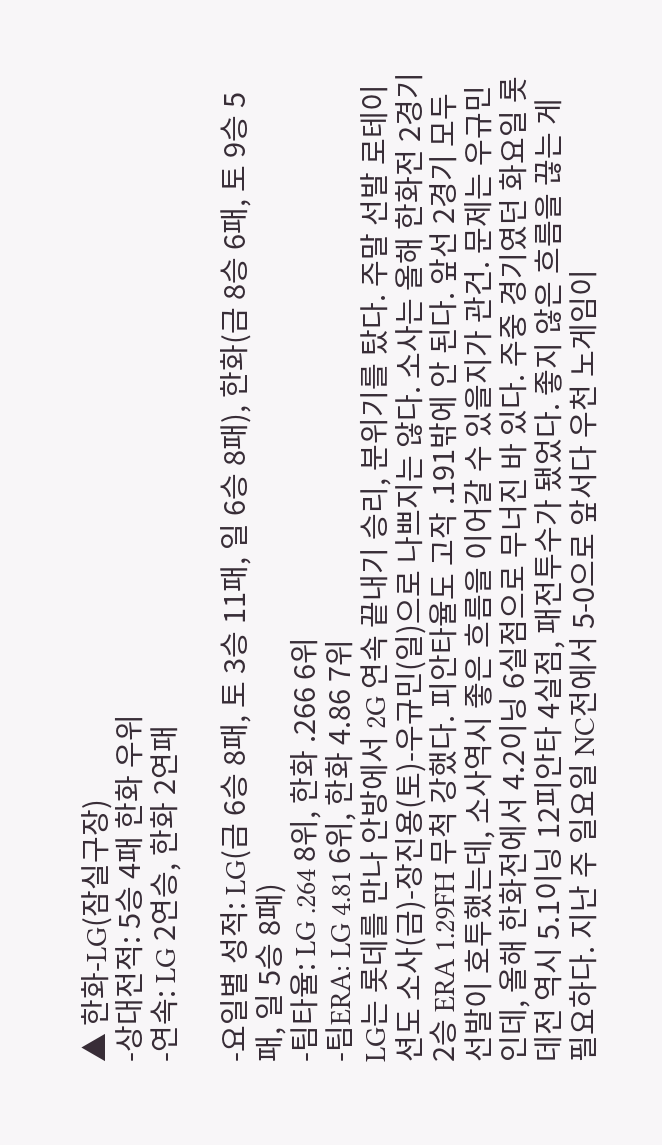▲ 한화-LG(잠실구장)
-상대전적: 5승 4패 한화 우위
-연속: LG 2연승, 한화 2연패

-요일별 성적: LG(금 6승 8패, 토 3승 11패, 일 6승 8패), 한화(금 8승 6패, 토 9승 5패, 일 5승 8패)
-팀타율: LG .264 8위, 한화 .266 6위
-팀ERA: LG 4.81 6위, 한화 4.86 7위
LG는 롯데를 만나 안방에서 2G 연속 끝내기 승리, 분위기를 탔다. 주말 선발 로테이션도 소사(금)-장진용(토)-우규민(일)으로 나쁘지는 않다. 소사는 올해 한화전 2경기 2승 ERA 1.29FH 무척 강했다. 피안타율도 고작 .191밖에 안 된다. 앞선 2경기 모두 선발이 호투했는데, 소사역시 좋은 흐름을 이어갈 수 있을지가 관건. 문제는 우규민인데, 올해 한화전에서 4.2이닝 6실점으로 무너진 바 있다. 주중 경기였던 화요일 롯데전 역시 5.1이닝 12피안타 4실점, 패전투수가 됐었다. 좋지 않은 흐름을 끊는 게 필요하다. 지난 주 일요일 NC전에서 5-0으로 앞서다 우천 노게임이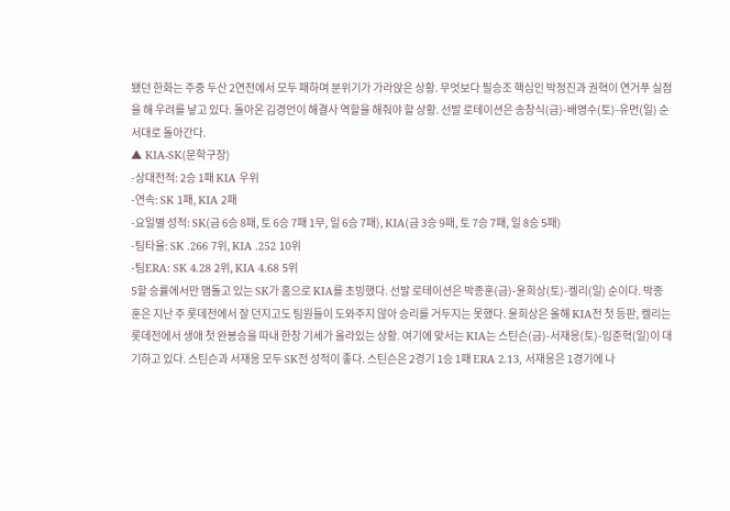됐던 한화는 주중 두산 2연전에서 모두 패하며 분위기가 가라앉은 상황. 무엇보다 필승조 핵심인 박정진과 권혁이 연거푸 실점을 해 우려를 낳고 있다. 돌아온 김경언이 해결사 역할을 해줘야 할 상황. 선발 로테이션은 송창식(금)-배영수(토)-유먼(일) 순서대로 돌아간다.
▲ KIA-SK(문학구장)
-상대전적: 2승 1패 KIA 우위
-연속: SK 1패, KIA 2패
-요일별 성적: SK(금 6승 8패, 토 6승 7패 1무, 일 6승 7패), KIA(금 3승 9패, 토 7승 7패, 일 8승 5패)
-팀타율: SK .266 7위, KIA .252 10위
-팀ERA: SK 4.28 2위, KIA 4.68 5위
5할 승률에서만 맴돌고 있는 SK가 홈으로 KIA를 초빙했다. 선발 로테이션은 박종훈(금)-윤희상(토)-켈리(일) 순이다. 박종훈은 지난 주 롯데전에서 잘 던지고도 팀원들이 도와주지 않아 승리를 거두지는 못했다. 윤희상은 올해 KIA전 첫 등판, 켈리는 롯데전에서 생애 첫 완봉승을 따내 한창 기세가 올라있는 상황. 여기에 맞서는 KIA는 스틴슨(금)-서재응(토)-임준혁(일)이 대기하고 있다. 스틴슨과 서재응 모두 SK전 성적이 좋다. 스틴슨은 2경기 1승 1패 ERA 2.13, 서재응은 1경기에 나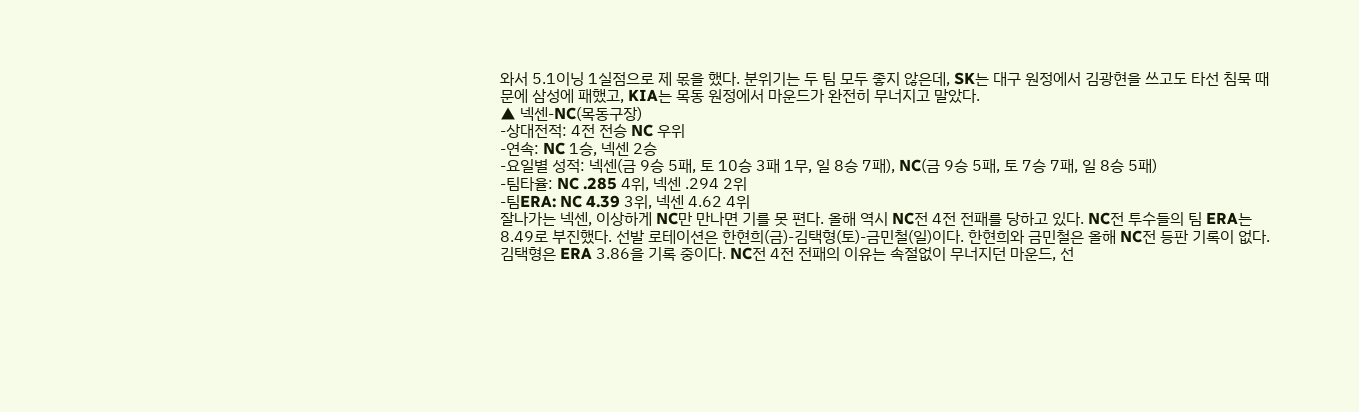와서 5.1이닝 1실점으로 제 몫을 했다. 분위기는 두 팀 모두 좋지 않은데, SK는 대구 원정에서 김광현을 쓰고도 타선 침묵 때문에 삼성에 패했고, KIA는 목동 원정에서 마운드가 완전히 무너지고 말았다.
▲ 넥센-NC(목동구장)
-상대전적: 4전 전승 NC 우위
-연속: NC 1승, 넥센 2승
-요일별 성적: 넥센(금 9승 5패, 토 10승 3패 1무, 일 8승 7패), NC(금 9승 5패, 토 7승 7패, 일 8승 5패)
-팀타율: NC .285 4위, 넥센 .294 2위
-팀ERA: NC 4.39 3위, 넥센 4.62 4위
잘나가는 넥센, 이상하게 NC만 만나면 기를 못 편다. 올해 역시 NC전 4전 전패를 당하고 있다. NC전 투수들의 팀 ERA는 8.49로 부진했다. 선발 로테이션은 한현희(금)-김택형(토)-금민철(일)이다. 한현희와 금민철은 올해 NC전 등판 기록이 없다. 김택형은 ERA 3.86을 기록 중이다. NC전 4전 전패의 이유는 속절없이 무너지던 마운드, 선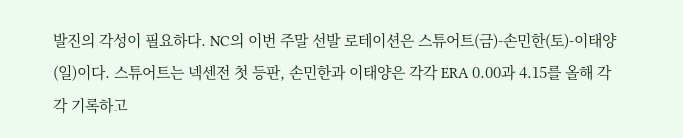발진의 각성이 필요하다. NC의 이번 주말 선발 로테이션은 스튜어트(금)-손민한(토)-이태양(일)이다. 스튜어트는 넥센전 첫 등판, 손민한과 이태양은 각각 ERA 0.00과 4.15를 올해 각각 기록하고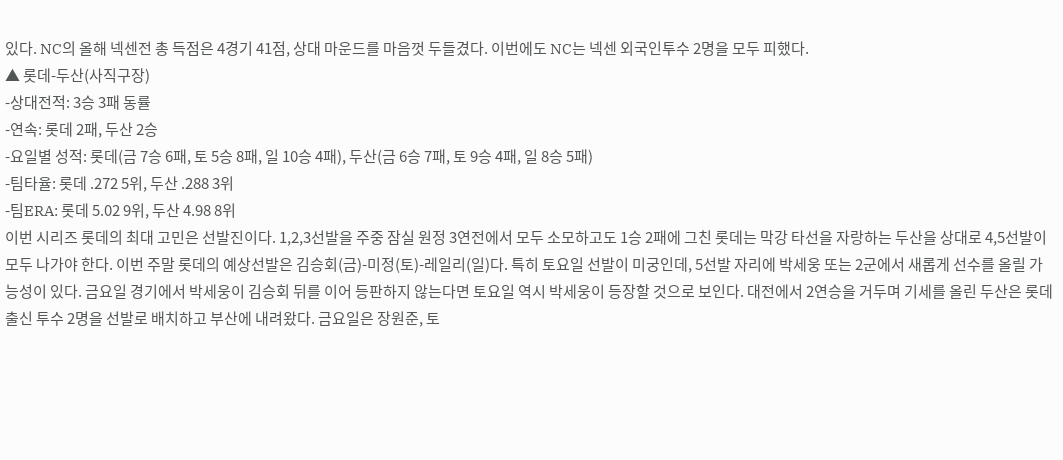있다. NC의 올해 넥센전 총 득점은 4경기 41점, 상대 마운드를 마음껏 두들겼다. 이번에도 NC는 넥센 외국인투수 2명을 모두 피했다.
▲ 롯데-두산(사직구장)
-상대전적: 3승 3패 동률
-연속: 롯데 2패, 두산 2승
-요일별 성적: 롯데(금 7승 6패, 토 5승 8패, 일 10승 4패), 두산(금 6승 7패, 토 9승 4패, 일 8승 5패)
-팀타율: 롯데 .272 5위, 두산 .288 3위
-팀ERA: 롯데 5.02 9위, 두산 4.98 8위
이번 시리즈 롯데의 최대 고민은 선발진이다. 1,2,3선발을 주중 잠실 원정 3연전에서 모두 소모하고도 1승 2패에 그친 롯데는 막강 타선을 자랑하는 두산을 상대로 4,5선발이 모두 나가야 한다. 이번 주말 롯데의 예상선발은 김승회(금)-미정(토)-레일리(일)다. 특히 토요일 선발이 미궁인데, 5선발 자리에 박세웅 또는 2군에서 새롭게 선수를 올릴 가능성이 있다. 금요일 경기에서 박세웅이 김승회 뒤를 이어 등판하지 않는다면 토요일 역시 박세웅이 등장할 것으로 보인다. 대전에서 2연승을 거두며 기세를 올린 두산은 롯데 출신 투수 2명을 선발로 배치하고 부산에 내려왔다. 금요일은 장원준, 토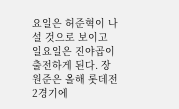요일은 허준혁이 나설 것으로 보이고 일요일은 진야곱이 출전하게 된다. 장원준은 올해 롯데전 2경기에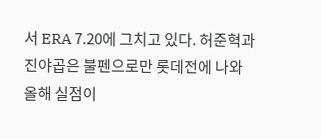서 ERA 7.20에 그치고 있다. 허준혁과 진야곱은 불펜으로만 롯데전에 나와 올해 실점이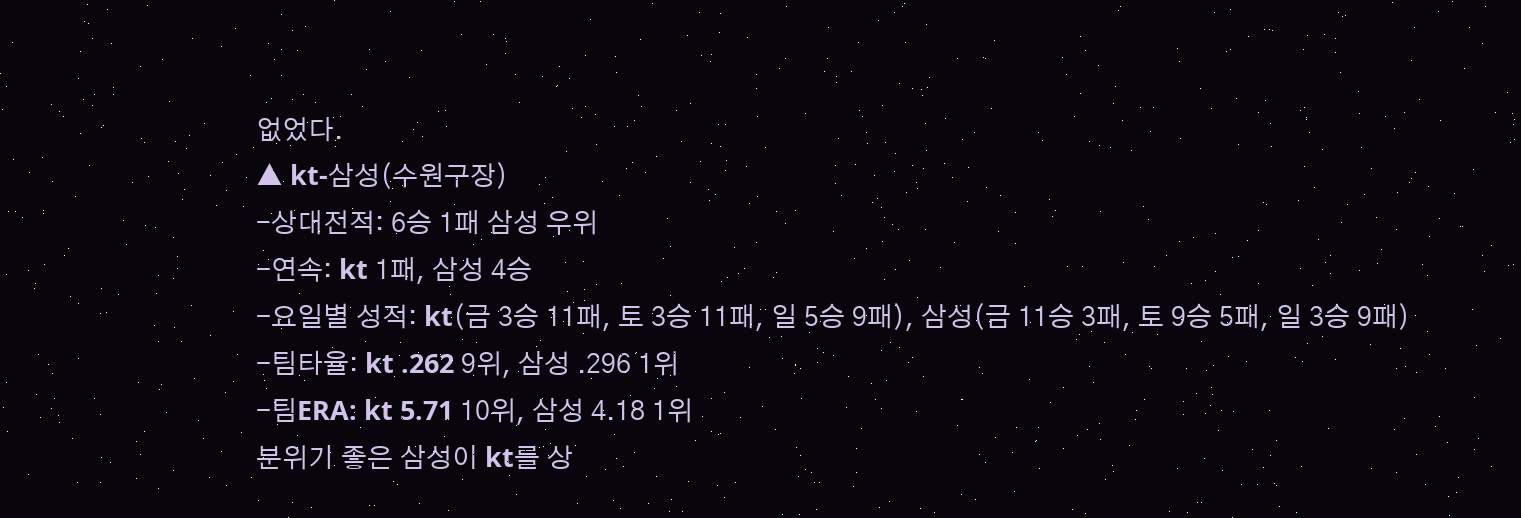없었다.
▲ kt-삼성(수원구장)
-상대전적: 6승 1패 삼성 우위
-연속: kt 1패, 삼성 4승
-요일별 성적: kt(금 3승 11패, 토 3승 11패, 일 5승 9패), 삼성(금 11승 3패, 토 9승 5패, 일 3승 9패)
-팀타율: kt .262 9위, 삼성 .296 1위
-팀ERA: kt 5.71 10위, 삼성 4.18 1위
분위기 좋은 삼성이 kt를 상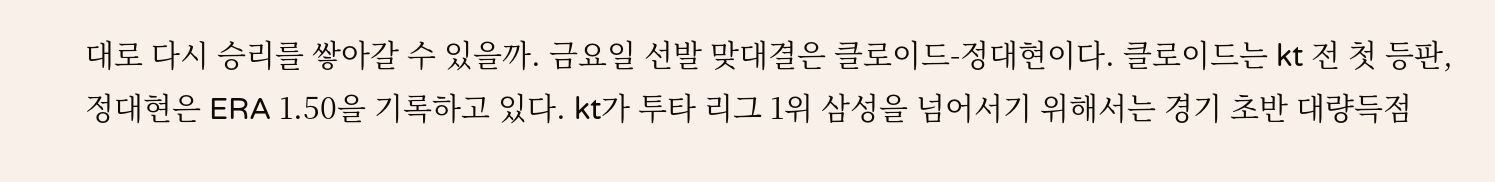대로 다시 승리를 쌓아갈 수 있을까. 금요일 선발 맞대결은 클로이드-정대현이다. 클로이드는 kt 전 첫 등판, 정대현은 ERA 1.50을 기록하고 있다. kt가 투타 리그 1위 삼성을 넘어서기 위해서는 경기 초반 대량득점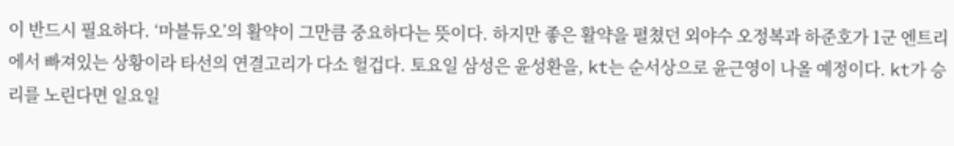이 반드시 필요하다. ‘마블듀오’의 활약이 그만큼 중요하다는 뜻이다. 하지만 좋은 활약을 펼쳤던 외야수 오정복과 하준호가 1군 엔트리에서 빠져있는 상황이라 타선의 연결고리가 다소 헐겁다. 토요일 삼성은 윤성환을, kt는 순서상으로 윤근영이 나올 예정이다. kt가 승리를 노린다면 일요일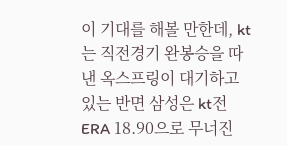이 기대를 해볼 만한데, kt는 직전경기 완봉승을 따낸 옥스프링이 대기하고 있는 반면 삼성은 kt전 ERA 18.90으로 무너진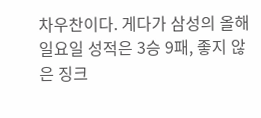차우찬이다. 게다가 삼성의 올해 일요일 성적은 3승 9패, 좋지 않은 징크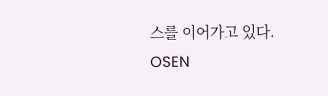스를 이어가고 있다.
OSEN